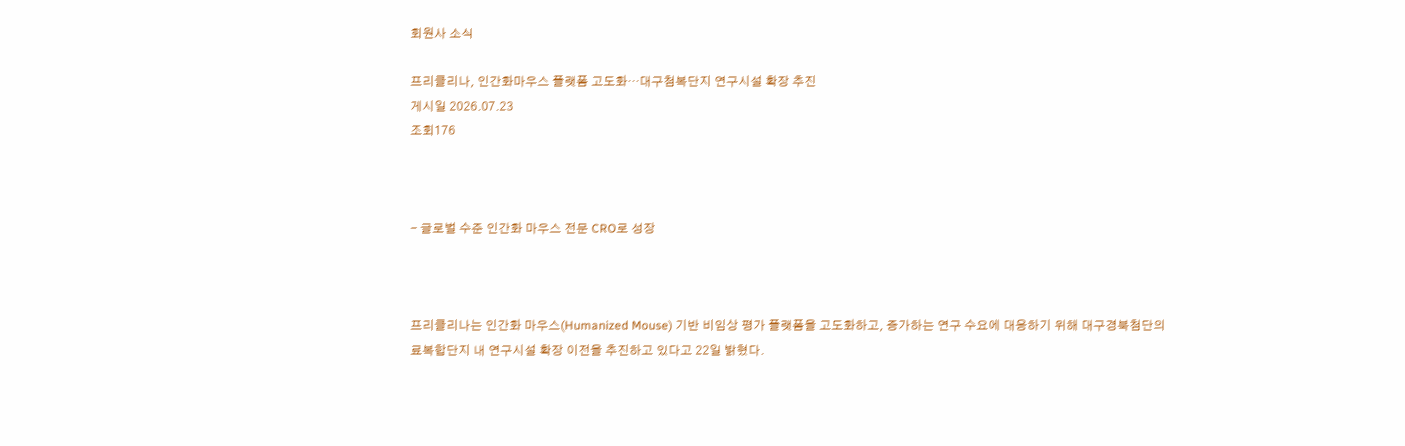회원사 소식

프리클리나, 인간화마우스 플랫폼 고도화…대구첨복단지 연구시설 확장 추진
게시일 2026.07.23
조회176



- 글로벌 수준 인간화 마우스 전문 CRO로 성장



프리클리나는 인간화 마우스(Humanized Mouse) 기반 비임상 평가 플랫폼을 고도화하고, 증가하는 연구 수요에 대응하기 위해 대구경북첨단의료복합단지 내 연구시설 확장 이전을 추진하고 있다고 22일 밝혔다.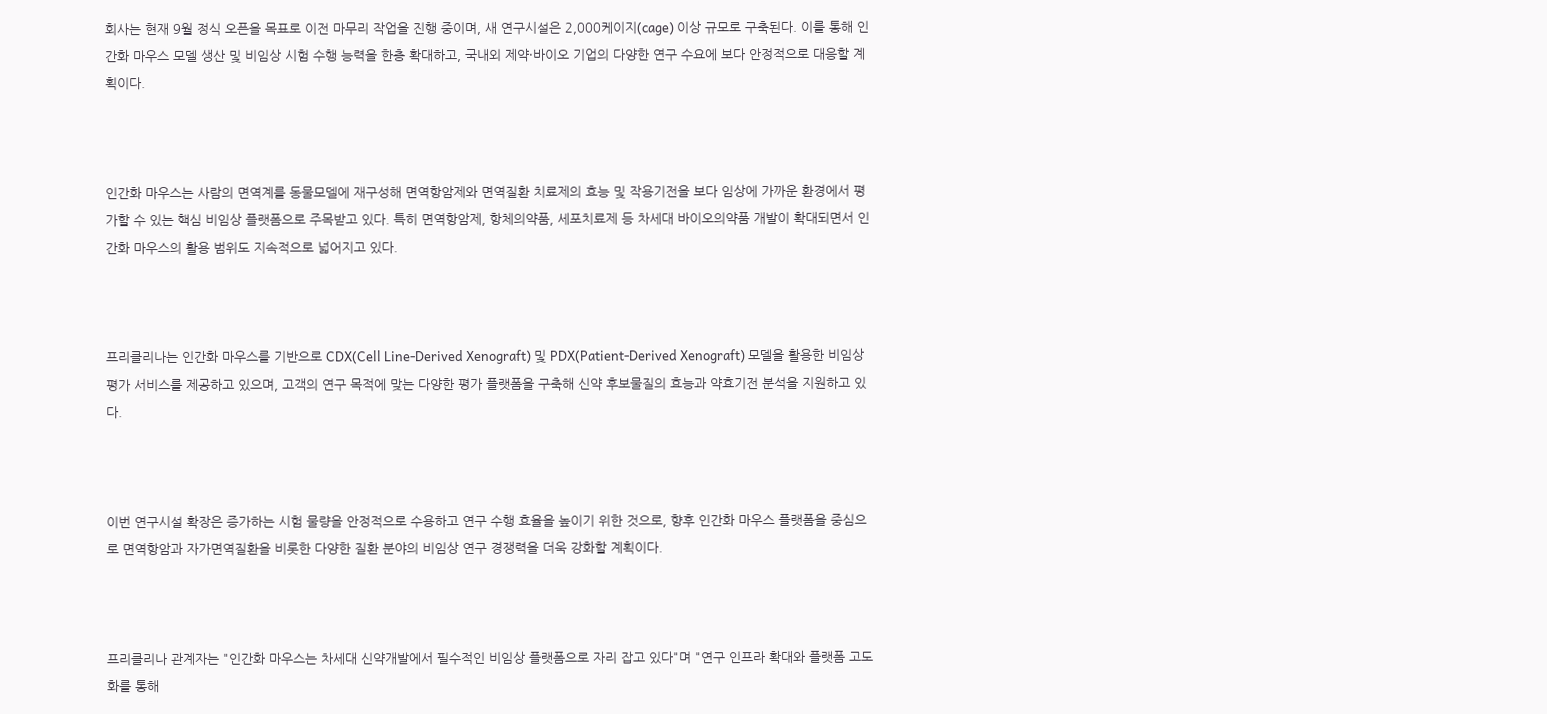회사는 현재 9월 정식 오픈을 목표로 이전 마무리 작업을 진행 중이며, 새 연구시설은 2,000케이지(cage) 이상 규모로 구축된다. 이를 통해 인간화 마우스 모델 생산 및 비임상 시험 수행 능력을 한층 확대하고, 국내외 제약·바이오 기업의 다양한 연구 수요에 보다 안정적으로 대응할 계획이다.



인간화 마우스는 사람의 면역계를 동물모델에 재구성해 면역항암제와 면역질환 치료제의 효능 및 작용기전을 보다 임상에 가까운 환경에서 평가할 수 있는 핵심 비임상 플랫폼으로 주목받고 있다. 특히 면역항암제, 항체의약품, 세포치료제 등 차세대 바이오의약품 개발이 확대되면서 인간화 마우스의 활용 범위도 지속적으로 넓어지고 있다.



프리클리나는 인간화 마우스를 기반으로 CDX(Cell Line-Derived Xenograft) 및 PDX(Patient-Derived Xenograft) 모델을 활용한 비임상 평가 서비스를 제공하고 있으며, 고객의 연구 목적에 맞는 다양한 평가 플랫폼을 구축해 신약 후보물질의 효능과 약효기전 분석을 지원하고 있다.



이번 연구시설 확장은 증가하는 시험 물량을 안정적으로 수용하고 연구 수행 효율을 높이기 위한 것으로, 향후 인간화 마우스 플랫폼을 중심으로 면역항암과 자가면역질환을 비롯한 다양한 질환 분야의 비임상 연구 경쟁력을 더욱 강화할 계획이다.



프리클리나 관계자는 "인간화 마우스는 차세대 신약개발에서 필수적인 비임상 플랫폼으로 자리 잡고 있다"며 "연구 인프라 확대와 플랫폼 고도화를 통해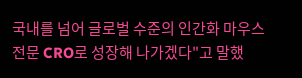국내를 넘어 글로벌 수준의 인간화 마우스 전문 CRO로 성장해 나가겠다"고 말했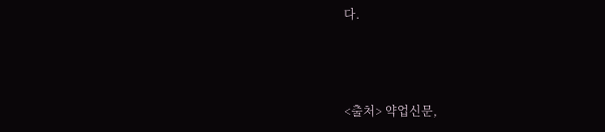다.



<출처> 약업신문,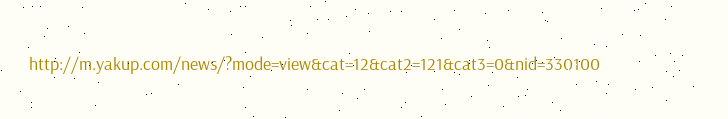http://m.yakup.com/news/?mode=view&cat=12&cat2=121&cat3=0&nid=330100